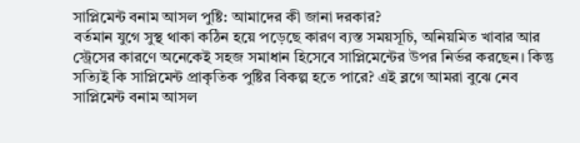সাপ্লিমেন্ট বনাম আসল পুষ্টি: আমাদের কী জানা দরকার?
বর্তমান যুগে সুস্থ থাকা কঠিন হয়ে পড়েছে কারণ ব্যস্ত সময়সূচি, অনিয়মিত খাবার আর স্ট্রেসের কারণে অনেকেই সহজ সমাধান হিসেবে সাপ্লিমেন্টের উপর নির্ভর করছেন। কিন্তু সত্যিই কি সাপ্লিমেন্ট প্রাকৃতিক পুষ্টির বিকল্প হতে পারে? এই ব্লগে আমরা বুঝে নেব সাপ্লিমেন্ট বনাম আসল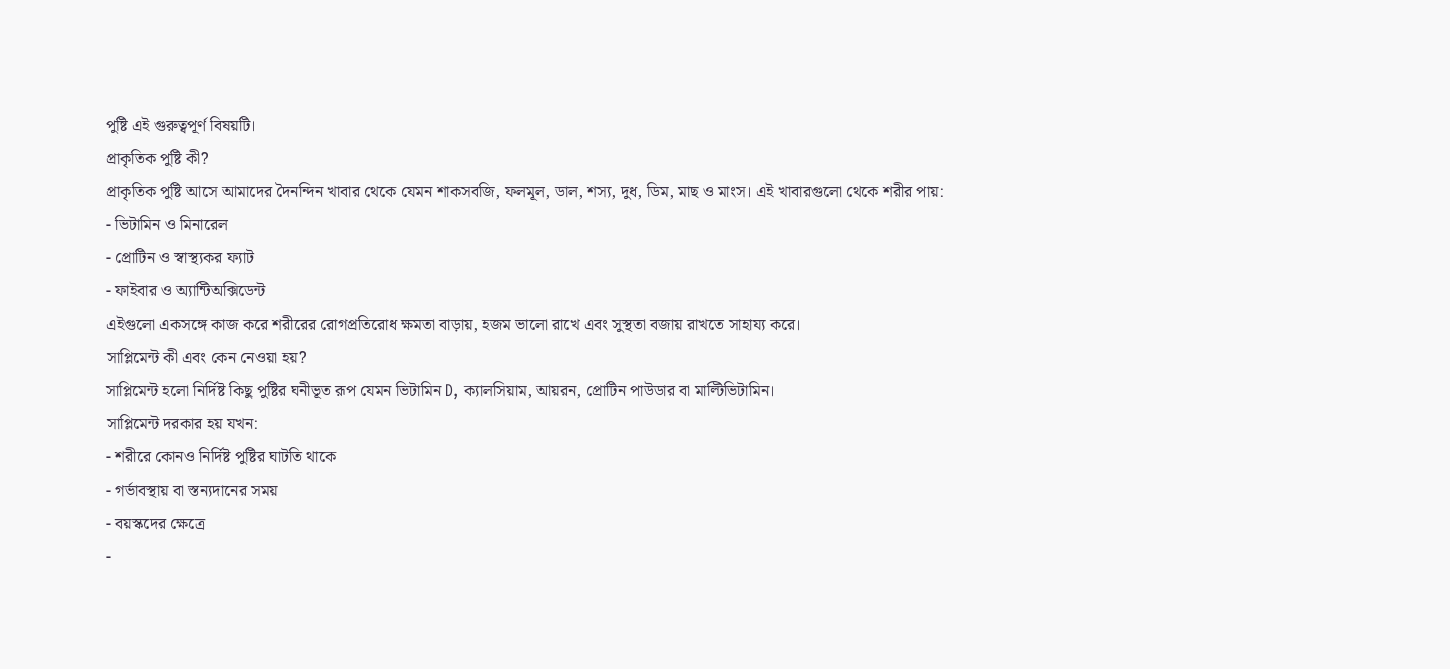পুষ্টি এই গুরুত্বপূর্ণ বিষয়টি।
প্রাকৃতিক পুষ্টি কী?
প্রাকৃতিক পুষ্টি আসে আমাদের দৈনন্দিন খাবার থেকে যেমন শাকসবজি, ফলমূল, ডাল, শস্য, দুধ, ডিম, মাছ ও মাংস। এই খাবারগুলো থেকে শরীর পায়:
- ভিটামিন ও মিনারেল
- প্রোটিন ও স্বাস্থ্যকর ফ্যাট
- ফাইবার ও অ্যান্টিঅক্সিডেন্ট
এইগুলো একসঙ্গে কাজ করে শরীরের রোগপ্রতিরোধ ক্ষমতা বাড়ায়, হজম ভালো রাখে এবং সুস্থতা বজায় রাখতে সাহায্য করে।
সাপ্লিমেন্ট কী এবং কেন নেওয়া হয়?
সাপ্লিমেন্ট হলো নির্দিষ্ট কিছু পুষ্টির ঘনীভূত রূপ যেমন ভিটামিন D, ক্যালসিয়াম, আয়রন, প্রোটিন পাউডার বা মাল্টিভিটামিন।
সাপ্লিমেন্ট দরকার হয় যখন:
- শরীরে কোনও নির্দিষ্ট পুষ্টির ঘাটতি থাকে
- গর্ভাবস্থায় বা স্তন্যদানের সময়
- বয়স্কদের ক্ষেত্রে
-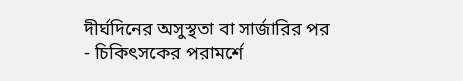দীর্ঘদিনের অসুস্থতা বা সার্জারির পর
- চিকিৎসকের পরামর্শে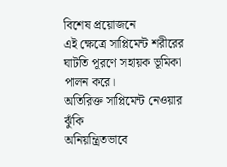বিশেষ প্রয়োজনে
এই ক্ষেত্রে সাপ্লিমেন্ট শরীরের ঘাটতি পূরণে সহায়ক ভূমিকা পালন করে।
অতিরিক্ত সাপ্লিমেন্ট নেওয়ার ঝুঁকি
অনিয়ন্ত্রিতভাবে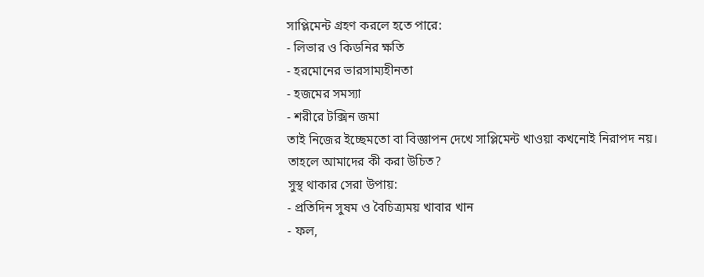সাপ্লিমেন্ট গ্রহণ করলে হতে পারে:
- লিভার ও কিডনির ক্ষতি
- হরমোনের ভারসাম্যহীনতা
- হজমের সমস্যা
- শরীরে টক্সিন জমা
তাই নিজের ইচ্ছেমতো বা বিজ্ঞাপন দেখে সাপ্লিমেন্ট খাওয়া কখনোই নিরাপদ নয়।
তাহলে আমাদের কী করা উচিত?
সুস্থ থাকার সেরা উপায়:
- প্রতিদিন সুষম ও বৈচিত্র্যময় খাবার খান
- ফল,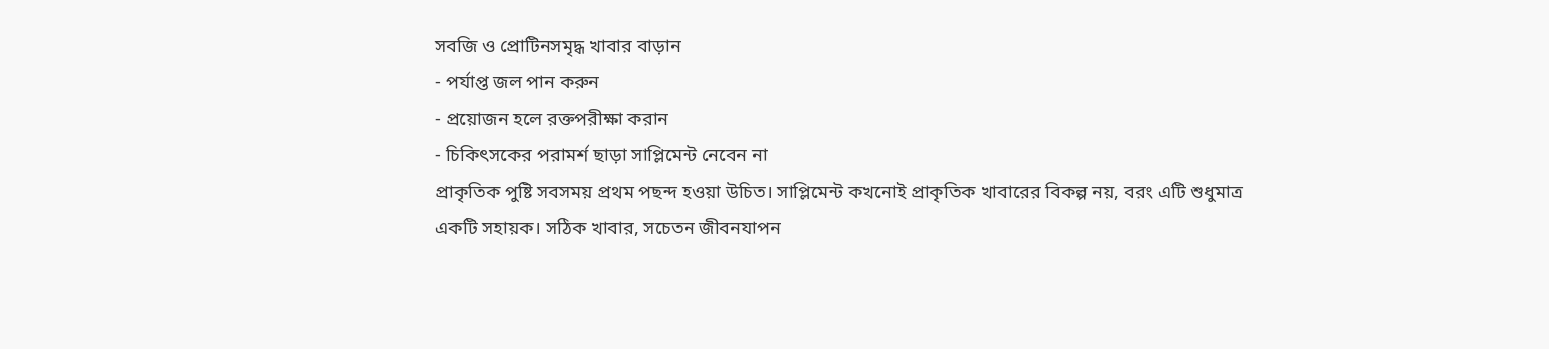সবজি ও প্রোটিনসমৃদ্ধ খাবার বাড়ান
- পর্যাপ্ত জল পান করুন
- প্রয়োজন হলে রক্তপরীক্ষা করান
- চিকিৎসকের পরামর্শ ছাড়া সাপ্লিমেন্ট নেবেন না
প্রাকৃতিক পুষ্টি সবসময় প্রথম পছন্দ হওয়া উচিত। সাপ্লিমেন্ট কখনোই প্রাকৃতিক খাবারের বিকল্প নয়, বরং এটি শুধুমাত্র একটি সহায়ক। সঠিক খাবার, সচেতন জীবনযাপন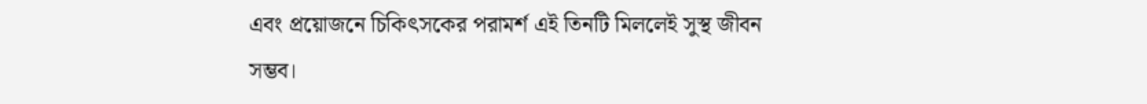এবং প্রয়োজনে চিকিৎসকের পরামর্শ এই তিনটি মিললেই সুস্থ জীবন সম্ভব।